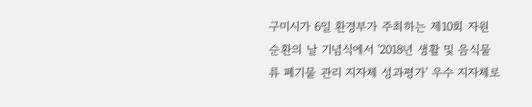구미시가 6일 환경부가 주최하는 제10회 자원순환의 날 기념식에서 '2018년 생활 및 음식물류 폐기물 관리 지자체 성과평가' 우수 지자체로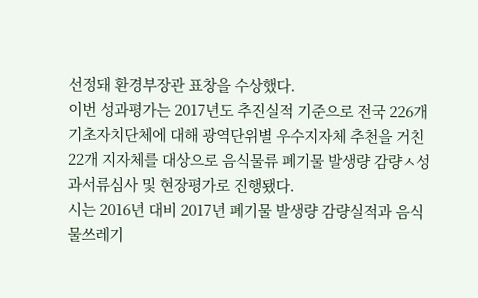선정돼 환경부장관 표창을 수상했다.
이번 성과평가는 2017년도 추진실적 기준으로 전국 226개 기초자치단체에 대해 광역단위별 우수지자체 추천을 거친 22개 지자체를 대상으로 음식물류 폐기물 발생량 감량ㅅ성과서류심사 및 현장평가로 진행됐다.
시는 2016년 대비 2017년 폐기물 발생량 감량실적과 음식물쓰레기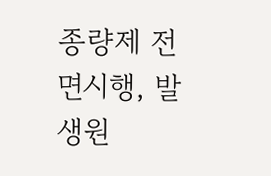종량제 전면시행, 발생원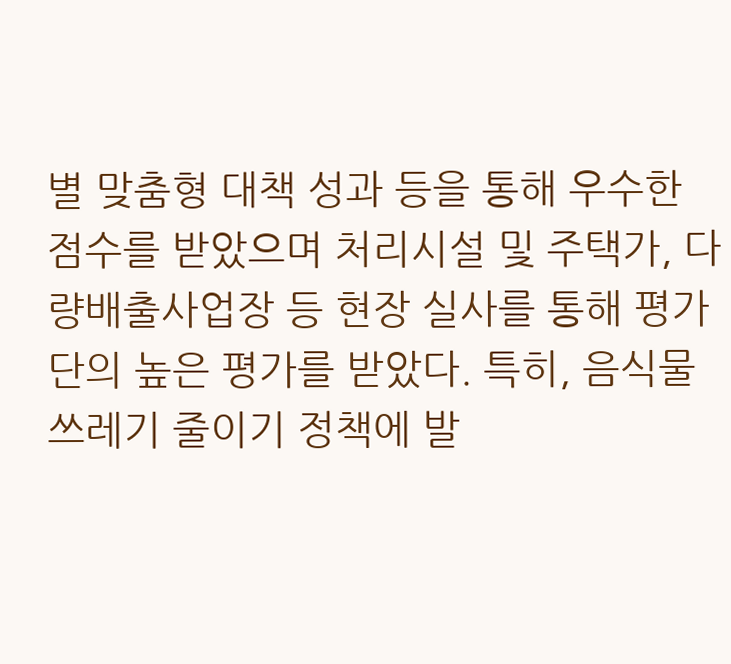별 맞춤형 대책 성과 등을 통해 우수한 점수를 받았으며 처리시설 및 주택가, 다량배출사업장 등 현장 실사를 통해 평가단의 높은 평가를 받았다. 특히, 음식물쓰레기 줄이기 정책에 발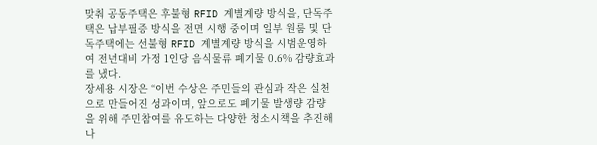맞춰 공동주택은 후불형 RFID 계별계량 방식을, 단독주택은 납부필증 방식을 전면 시행 중이며 일부 원룸 및 단독주택에는 선불형 RFID 계별계량 방식을 시범운영하여 전년대비 가정 1인당 음식물류 폐기물 0.6% 감량효과를 냈다.
장세용 시장은 “이번 수상은 주민들의 관심과 작은 실천으로 만들어진 성과이며, 앞으로도 폐기물 발생량 감량을 위해 주민참여를 유도하는 다양한 청소시책을 추진해 나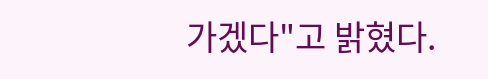가겠다"고 밝혔다.